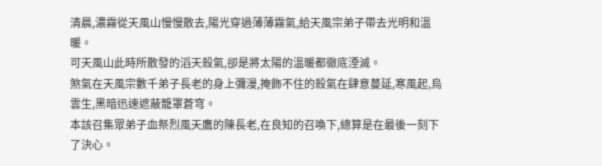清晨,濃霧從天風山慢慢散去,陽光穿過薄薄霧氣,給天風宗弟子帶去光明和溫暖。
可天風山此時所散發的滔天殺氣,卻是將太陽的溫暖都徹底湮滅。
煞氣在天風宗數千弟子長老的身上彌漫,掩飾不住的殺氣在肆意蔓延,寒風起,烏雲生,黑暗迅速遮蔽籠罩蒼穹。
本該召集眾弟子血祭烈風天鷹的陳長老,在良知的召喚下,總算是在最後一刻下了決心。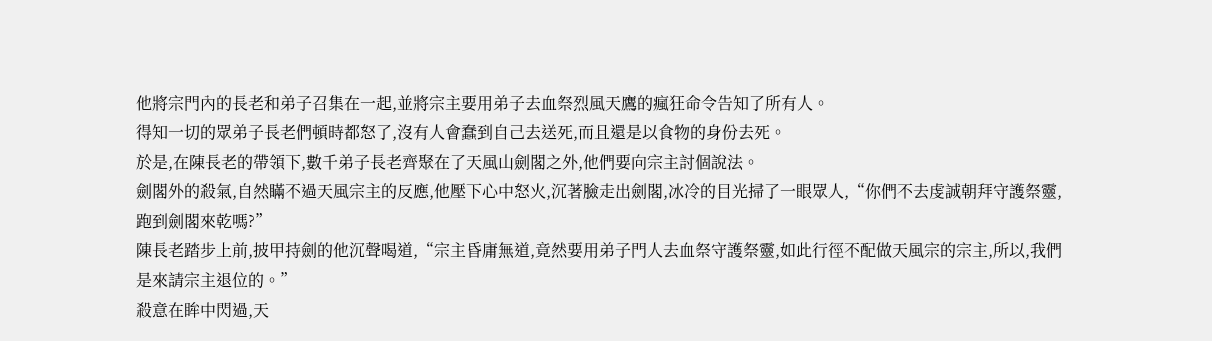他將宗門內的長老和弟子召集在一起,並將宗主要用弟子去血祭烈風天鷹的瘋狂命令告知了所有人。
得知一切的眾弟子長老們頓時都怒了,沒有人會蠢到自己去送死,而且還是以食物的身份去死。
於是,在陳長老的帶領下,數千弟子長老齊聚在了天風山劍閣之外,他們要向宗主討個說法。
劍閣外的殺氣,自然瞞不過天風宗主的反應,他壓下心中怒火,沉著臉走出劍閣,冰冷的目光掃了一眼眾人,“你們不去虔誠朝拜守護祭靈,跑到劍閣來乾嗎?”
陳長老踏步上前,披甲持劍的他沉聲喝道,“宗主昏庸無道,竟然要用弟子門人去血祭守護祭靈,如此行徑不配做天風宗的宗主,所以,我們是來請宗主退位的。”
殺意在眸中閃過,天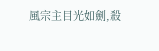風宗主目光如劍,殺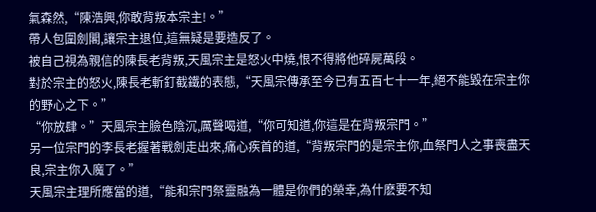氣森然,“陳浩興,你敢背叛本宗主!。”
帶人包圍劍閣,讓宗主退位,這無疑是要造反了。
被自己視為親信的陳長老背叛,天風宗主是怒火中燒,恨不得將他碎屍萬段。
對於宗主的怒火,陳長老斬釘截鐵的表態,“天風宗傳承至今已有五百七十一年,絕不能毀在宗主你的野心之下。”
“你放肆。”天風宗主臉色陰沉,厲聲喝道,“你可知道,你這是在背叛宗門。”
另一位宗門的李長老握著戰劍走出來,痛心疾首的道,“背叛宗門的是宗主你,血祭門人之事喪盡天良,宗主你入魔了。”
天風宗主理所應當的道,“能和宗門祭靈融為一體是你們的榮幸,為什麽要不知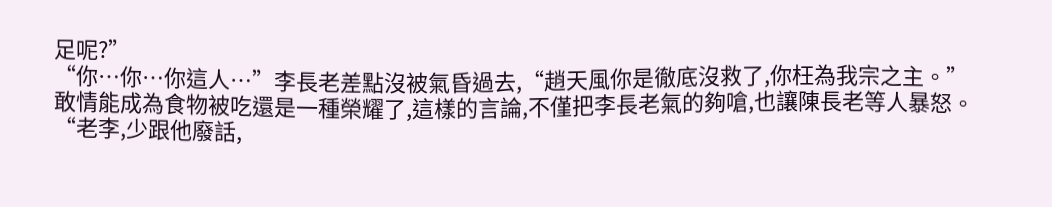足呢?”
“你…你…你這人…”李長老差點沒被氣昏過去,“趙天風你是徹底沒救了,你枉為我宗之主。”
敢情能成為食物被吃還是一種榮耀了,這樣的言論,不僅把李長老氣的夠嗆,也讓陳長老等人暴怒。
“老李,少跟他廢話,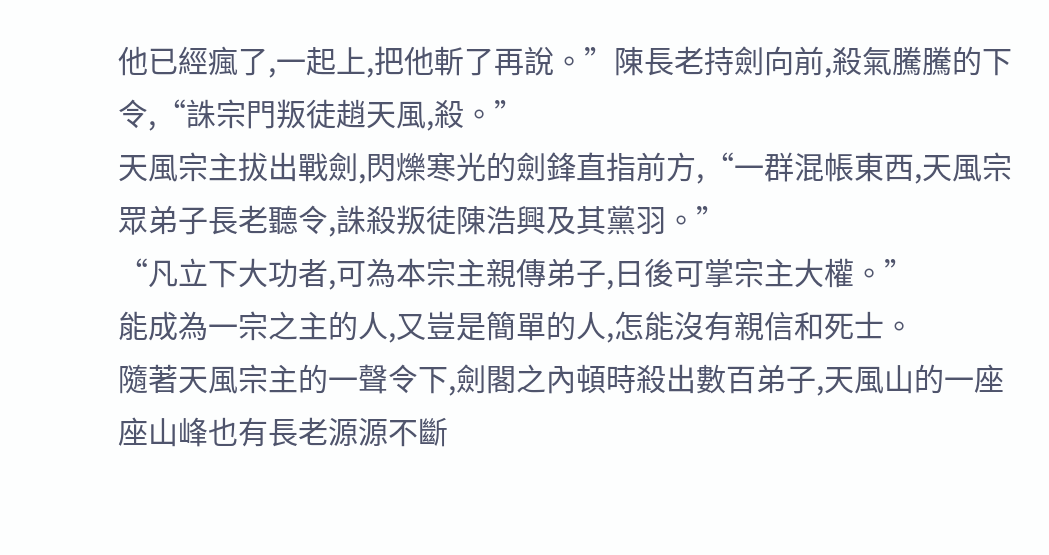他已經瘋了,一起上,把他斬了再說。”陳長老持劍向前,殺氣騰騰的下令,“誅宗門叛徒趙天風,殺。”
天風宗主拔出戰劍,閃爍寒光的劍鋒直指前方,“一群混帳東西,天風宗眾弟子長老聽令,誅殺叛徒陳浩興及其黨羽。”
“凡立下大功者,可為本宗主親傳弟子,日後可掌宗主大權。”
能成為一宗之主的人,又豈是簡單的人,怎能沒有親信和死士。
隨著天風宗主的一聲令下,劍閣之內頓時殺出數百弟子,天風山的一座座山峰也有長老源源不斷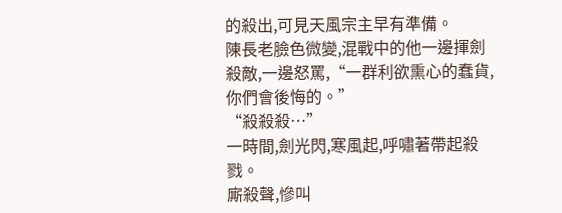的殺出,可見天風宗主早有準備。
陳長老臉色微變,混戰中的他一邊揮劍殺敵,一邊怒罵,“一群利欲熏心的蠢貨,你們會後悔的。”
“殺殺殺…”
一時間,劍光閃,寒風起,呼嘯著帶起殺戮。
廝殺聲,慘叫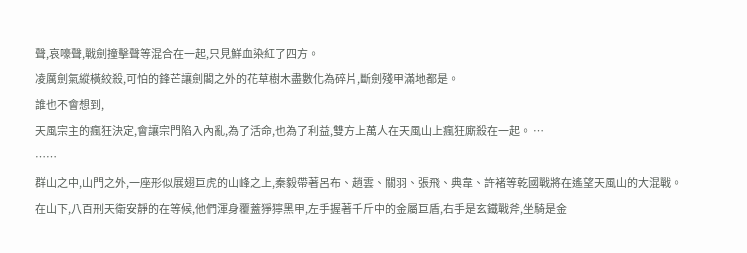聲,哀嚎聲,戰劍撞擊聲等混合在一起,只見鮮血染紅了四方。
凌厲劍氣縱橫絞殺,可怕的鋒芒讓劍閣之外的花草樹木盡數化為碎片,斷劍殘甲滿地都是。
誰也不會想到,
天風宗主的瘋狂決定,會讓宗門陷入內亂,為了活命,也為了利益,雙方上萬人在天風山上瘋狂廝殺在一起。 …
……
群山之中,山門之外,一座形似展翅巨虎的山峰之上,秦毅帶著呂布、趙雲、關羽、張飛、典韋、許褚等乾國戰將在遙望天風山的大混戰。
在山下,八百刑天衛安靜的在等候,他們渾身覆蓋猙獰黑甲,左手握著千斤中的金屬巨盾,右手是玄鐵戰斧,坐騎是金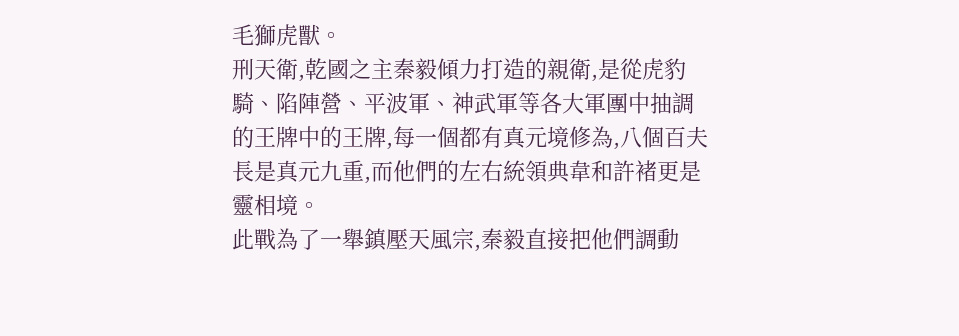毛獅虎獸。
刑天衛,乾國之主秦毅傾力打造的親衛,是從虎豹騎、陷陣營、平波軍、神武軍等各大軍團中抽調的王牌中的王牌,每一個都有真元境修為,八個百夫長是真元九重,而他們的左右統領典韋和許褚更是靈相境。
此戰為了一舉鎮壓天風宗,秦毅直接把他們調動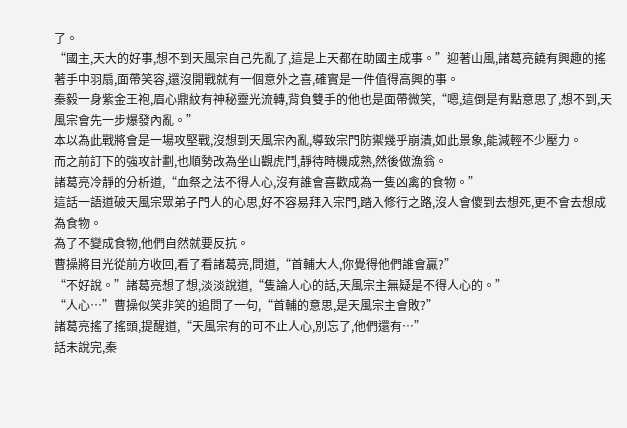了。
“國主,天大的好事,想不到天風宗自己先亂了,這是上天都在助國主成事。”迎著山風,諸葛亮饒有興趣的搖著手中羽扇,面帶笑容,還沒開戰就有一個意外之喜,確實是一件值得高興的事。
秦毅一身紫金王袍,眉心鼎紋有神秘靈光流轉,背負雙手的他也是面帶微笑,“嗯,這倒是有點意思了,想不到,天風宗會先一步爆發內亂。”
本以為此戰將會是一場攻堅戰,沒想到天風宗內亂,導致宗門防禦幾乎崩潰,如此景象,能減輕不少壓力。
而之前訂下的強攻計劃,也順勢改為坐山觀虎鬥,靜待時機成熟,然後做漁翁。
諸葛亮冷靜的分析道,“血祭之法不得人心,沒有誰會喜歡成為一隻凶禽的食物。”
這話一語道破天風宗眾弟子門人的心思,好不容易拜入宗門,踏入修行之路,沒人會傻到去想死,更不會去想成為食物。
為了不變成食物,他們自然就要反抗。
曹操將目光從前方收回,看了看諸葛亮,問道,“首輔大人,你覺得他們誰會贏?”
“不好說。”諸葛亮想了想,淡淡說道,“隻論人心的話,天風宗主無疑是不得人心的。”
“人心…”曹操似笑非笑的追問了一句,“首輔的意思,是天風宗主會敗?”
諸葛亮搖了搖頭,提醒道,“天風宗有的可不止人心,別忘了,他們還有…”
話未說完,秦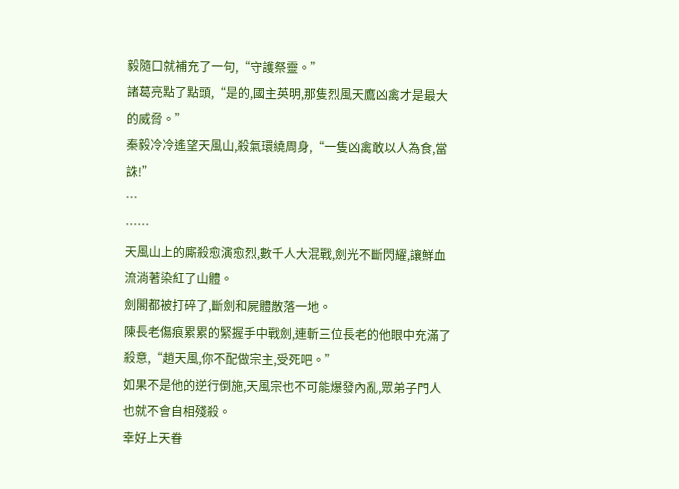毅隨口就補充了一句,“守護祭靈。”
諸葛亮點了點頭,“是的,國主英明,那隻烈風天鷹凶禽才是最大的威脅。”
秦毅冷冷遙望天風山,殺氣環繞周身,“一隻凶禽敢以人為食,當誅!”
…
……
天風山上的廝殺愈演愈烈,數千人大混戰,劍光不斷閃耀,讓鮮血流淌著染紅了山體。
劍閣都被打碎了,斷劍和屍體散落一地。
陳長老傷痕累累的緊握手中戰劍,連斬三位長老的他眼中充滿了殺意,“趙天風,你不配做宗主,受死吧。”
如果不是他的逆行倒施,天風宗也不可能爆發內亂,眾弟子門人也就不會自相殘殺。
幸好上天眷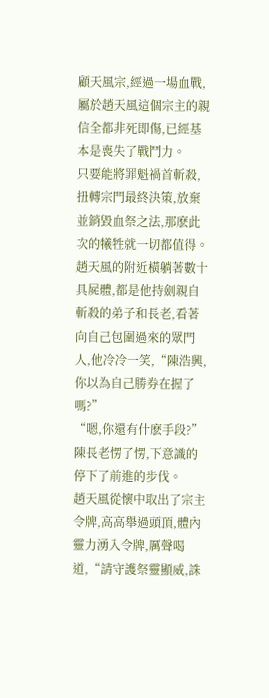顧天風宗,經過一場血戰,屬於趙天風這個宗主的親信全都非死即傷,已經基本是喪失了戰鬥力。
只要能將罪魁禍首斬殺,扭轉宗門最終決策,放棄並銷毀血祭之法,那麽此次的犧牲就一切都值得。
趙天風的附近橫躺著數十具屍體,都是他持劍親自斬殺的弟子和長老,看著向自己包圍過來的眾門人,他冷冷一笑,“陳浩興,你以為自己勝券在握了嗎?”
“嗯,你還有什麽手段?”陳長老愣了愣,下意識的停下了前進的步伐。
趙天風從懷中取出了宗主令牌,高高舉過頭頂,體內靈力湧入令牌,厲聲喝道,“請守護祭靈顯威,誅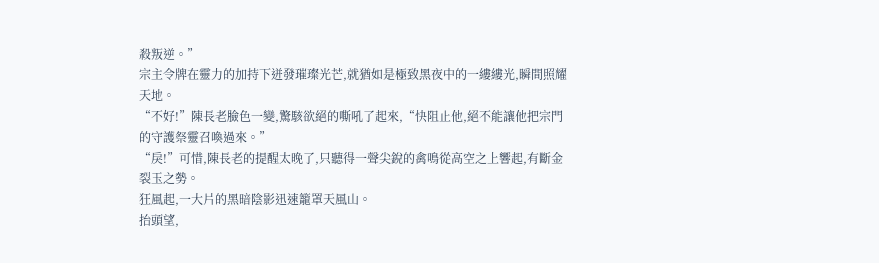殺叛逆。”
宗主令牌在靈力的加持下迸發璀璨光芒,就猶如是極致黑夜中的一縷縷光,瞬間照耀天地。
“不好!”陳長老臉色一變,驚駭欲絕的嘶吼了起來,“快阻止他,絕不能讓他把宗門的守護祭靈召喚過來。”
“戾!”可惜,陳長老的提醒太晚了,只聽得一聲尖銳的禽鳴從高空之上響起,有斷金裂玉之勢。
狂風起,一大片的黑暗陰影迅速籠罩天風山。
抬頭望,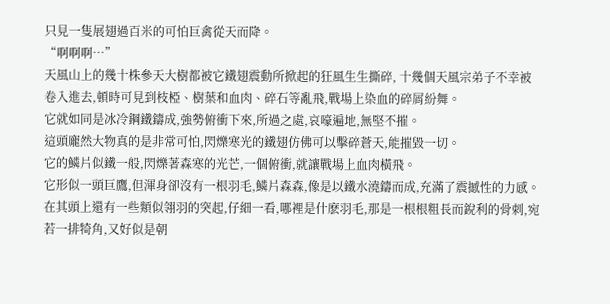只見一隻展翅過百米的可怕巨禽從天而降。
“啊啊啊…”
天風山上的幾十株參天大樹都被它鐵翅震動所掀起的狂風生生撕碎, 十幾個天風宗弟子不幸被卷入進去,頓時可見到枝椏、樹葉和血肉、碎石等亂飛,戰場上染血的碎屑紛舞。
它就如同是冰冷鋼鐵鑄成,強勢俯衝下來,所過之處,哀嚎遍地,無堅不摧。
這頭龐然大物真的是非常可怕,閃爍寒光的鐵翅仿佛可以擊碎蒼天,能摧毀一切。
它的鱗片似鐵一般,閃爍著森寒的光芒,一個俯衝,就讓戰場上血肉橫飛。
它形似一頭巨鷹,但渾身卻沒有一根羽毛,鱗片森森,像是以鐵水澆鑄而成,充滿了震撼性的力感。
在其頭上還有一些類似翎羽的突起,仔細一看,哪裡是什麽羽毛,那是一根根粗長而銳利的骨刺,宛若一排犄角,又好似是朝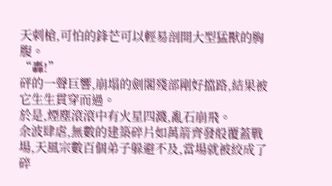天刺槍,可怕的鋒芒可以輕易剖開大型猛獸的胸腹。
“轟!”
砰的一聲巨響,崩塌的劍閣殘部剛好擋路,結果被它生生貫穿而過。
於是,煙塵滾滾中有火星四濺,亂石崩飛。
余波肆虐,無數的建築碎片如萬箭齊發般覆蓋戰場,天風宗數百個弟子躲避不及,當場就被絞成了碎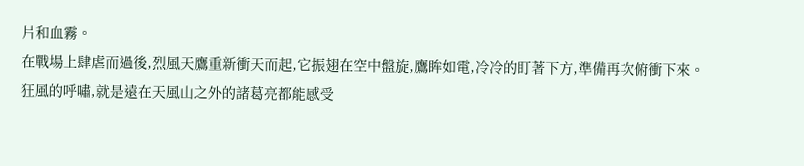片和血霧。
在戰場上肆虐而過後,烈風天鷹重新衝天而起,它振翅在空中盤旋,鷹眸如電,冷冷的盯著下方,準備再次俯衝下來。
狂風的呼嘯,就是遠在天風山之外的諸葛亮都能感受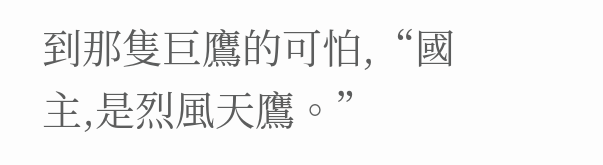到那隻巨鷹的可怕,“國主,是烈風天鷹。”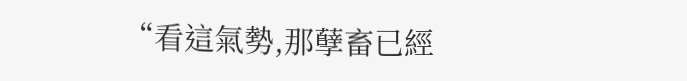“看這氣勢,那孽畜已經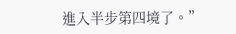進入半步第四境了。”